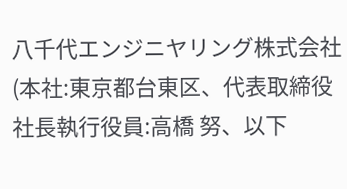八千代エンジニヤリング株式会社(本社:東京都台東区、代表取締役社長執行役員:高橋 努、以下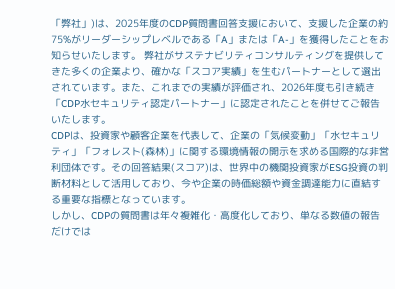「弊社」)は、2025年度のCDP質問書回答支援において、支援した企業の約75%がリーダーシップレベルである「A」または「A-」を獲得したことをお知らせいたします。 弊社がサステナビリティコンサルティングを提供してきた多くの企業より、確かな「スコア実績」を生むパートナーとして選出されています。また、これまでの実績が評価され、2026年度も引き続き「CDP水セキュリティ認定パートナー」に認定されたことを併せてご報告いたします。
CDPは、投資家や顧客企業を代表して、企業の「気候変動」「水セキュリティ」「フォレスト(森林)」に関する環境情報の開示を求める国際的な非営利団体です。その回答結果(スコア)は、世界中の機関投資家がESG投資の判断材料として活用しており、今や企業の時価総額や資金調達能力に直結する重要な指標となっています。
しかし、CDPの質問書は年々複雑化・高度化しており、単なる数値の報告だけでは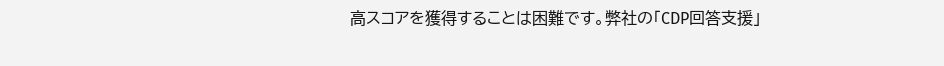高スコアを獲得することは困難です。弊社の「CDP回答支援」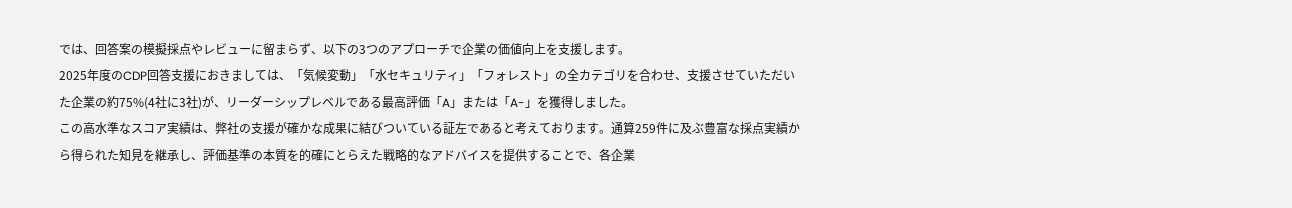では、回答案の模擬採点やレビューに留まらず、以下の3つのアプローチで企業の価値向上を支援します。
2025年度のCDP回答支援におきましては、「気候変動」「水セキュリティ」「フォレスト」の全カテゴリを合わせ、支援させていただいた企業の約75%(4社に3社)が、リーダーシップレベルである最高評価「A」または「A-」を獲得しました。
この高水準なスコア実績は、弊社の支援が確かな成果に結びついている証左であると考えております。通算259件に及ぶ豊富な採点実績から得られた知見を継承し、評価基準の本質を的確にとらえた戦略的なアドバイスを提供することで、各企業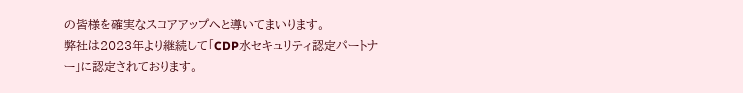の皆様を確実なスコアアップへと導いてまいります。
弊社は2023年より継続して「CDP水セキュリティ認定パートナー」に認定されております。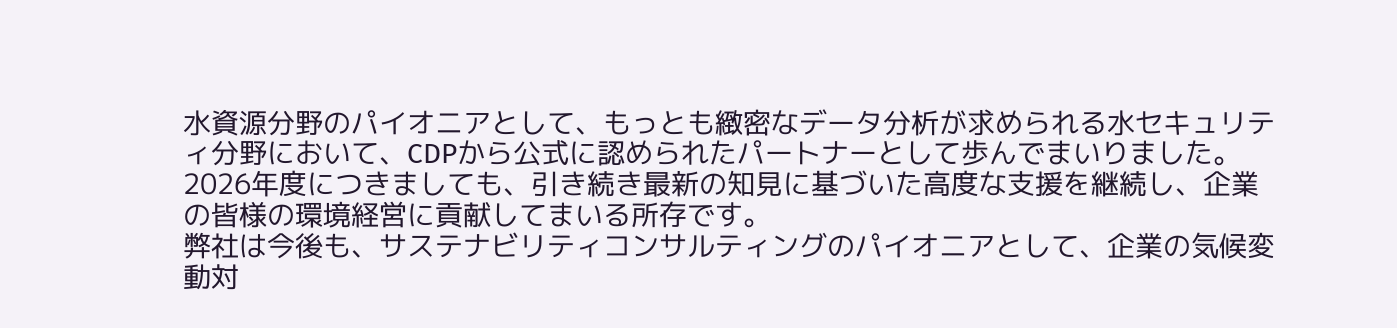水資源分野のパイオニアとして、もっとも緻密なデータ分析が求められる水セキュリティ分野において、CDPから公式に認められたパートナーとして歩んでまいりました。2026年度につきましても、引き続き最新の知見に基づいた高度な支援を継続し、企業の皆様の環境経営に貢献してまいる所存です。
弊社は今後も、サステナビリティコンサルティングのパイオニアとして、企業の気候変動対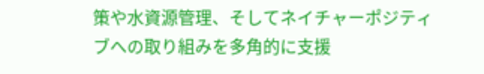策や水資源管理、そしてネイチャーポジティブへの取り組みを多角的に支援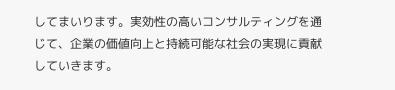してまいります。実効性の高いコンサルティングを通じて、企業の価値向上と持続可能な社会の実現に貢献していきます。